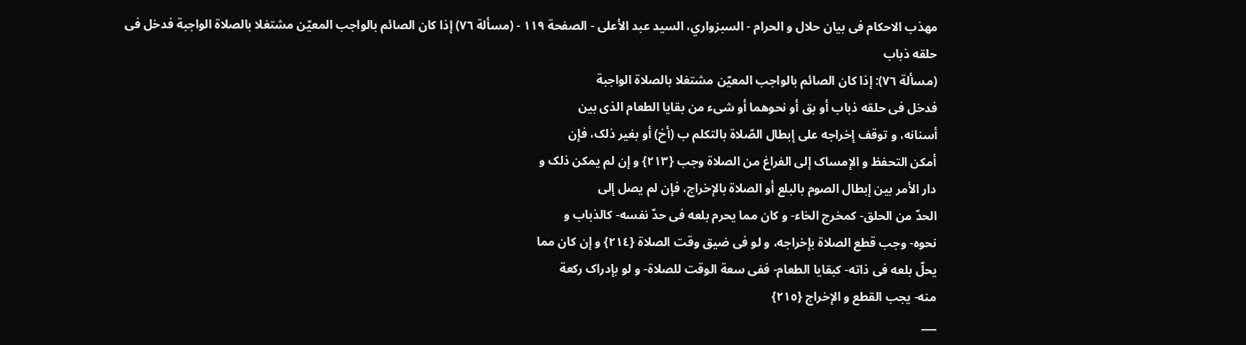مهذب الاحکام فی بیان حلال و الحرام - السبزواري، السيد عبد الأعلى - الصفحة ١١٩ - (مسألة ٧٦) إذا کان الصائم بالواجب المعیّن مشتغلا بالصلاة الواجبة فدخل فی حلقه ذباب
(مسألة ٧٦): إذا کان الصائم بالواجب المعیّن مشتغلا بالصلاة الواجبة
فدخل فی حلقه ذباب أو بق أو نحوهما أو شیء من بقایا الطعام الذی بین
أسنانه، و توقف إخراجه علی إبطال الصّلاة بالتکلم ب (أخ) أو بغیر ذلک، فإن
أمکن التحفظ و الإمساک إلی الفراغ من الصلاة وجب {٢١٣} و إن لم یمکن ذلک و
دار الأمر بین إبطال الصوم بالبلع أو الصلاة بالإخراج، فإن لم یصل إلی
الحدّ من الحلق- کمخرج الخاء- و کان مما یحرم بلعه فی حدّ نفسه- کالذباب و
نحوه- وجب قطع الصلاة بإخراجه، و لو فی ضیق وقت الصلاة {٢١٤} و إن کان مما
یحلّ بلعه فی ذاته- کبقایا الطعام- ففی سعة الوقت للصلاة- و لو بإدراک رکعة
منه- یجب القطع و الإخراج {٢١٥}
___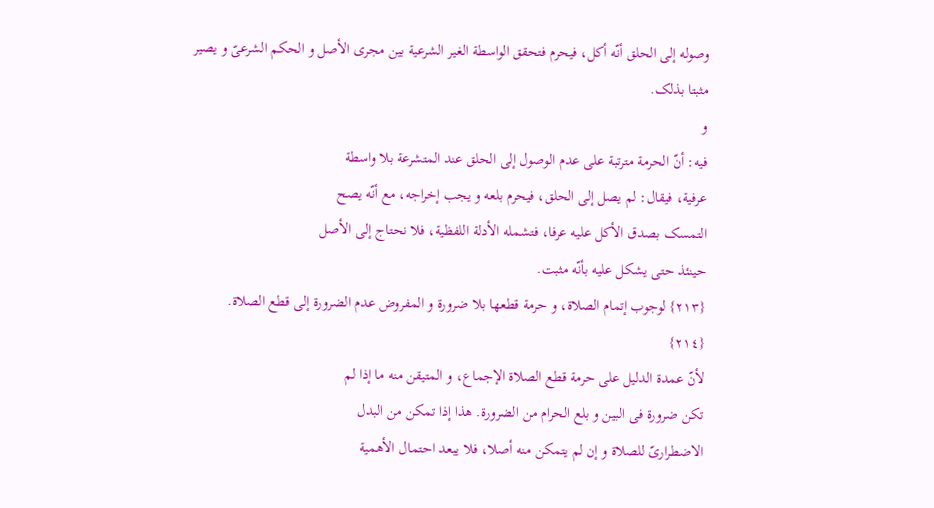وصوله إلی الحلق أنّه أکل، فیحرم فتحقق الواسطة الغیر الشرعیة بین مجری الأصل و الحکم الشرعیّ و یصیر مثبتا بذلک.
و
فیه: أنّ الحرمة مترتبة علی عدم الوصول إلی الحلق عند المتشرعة بلا واسطة
عرفیة، فیقال: لم یصل إلی الحلق، فیحرم بلعه و یجب إخراجه، مع أنّه یصح
التمسک بصدق الأکل علیه عرفا، فتشمله الأدلة اللفظیة، فلا نحتاج إلی الأصل
حینئذ حتی یشکل علیه بأنّه مثبت.
{٢١٣} لوجوب إتمام الصلاة، و حرمة قطعها بلا ضرورة و المفروض عدم الضرورة إلی قطع الصلاة.
{٢١٤}
لأنّ عمدة الدلیل علی حرمة قطع الصلاة الإجماع، و المتیقن منه ما إذا لم
تکن ضرورة فی البین و بلع الحرام من الضرورة. هذا إذا تمکن من البدل
الاضطراریّ للصلاة و إن لم یتمکن منه أصلا، فلا یبعد احتمال الأهمیة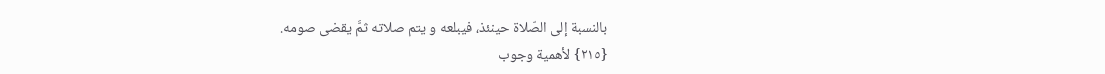بالنسبة إلی الصّلاة حینئذ، فیبلعه و یتم صلاته ثمَّ یقضی صومه.
{٢١٥} لأهمیة وجوب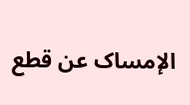الإمساک عن قطع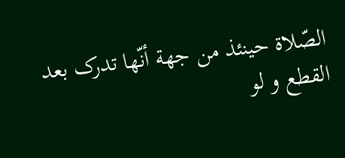الصّلاة حینئذ من جهة أنّها تدرک بعد القطع و لو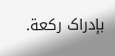بإدراک رکعة.